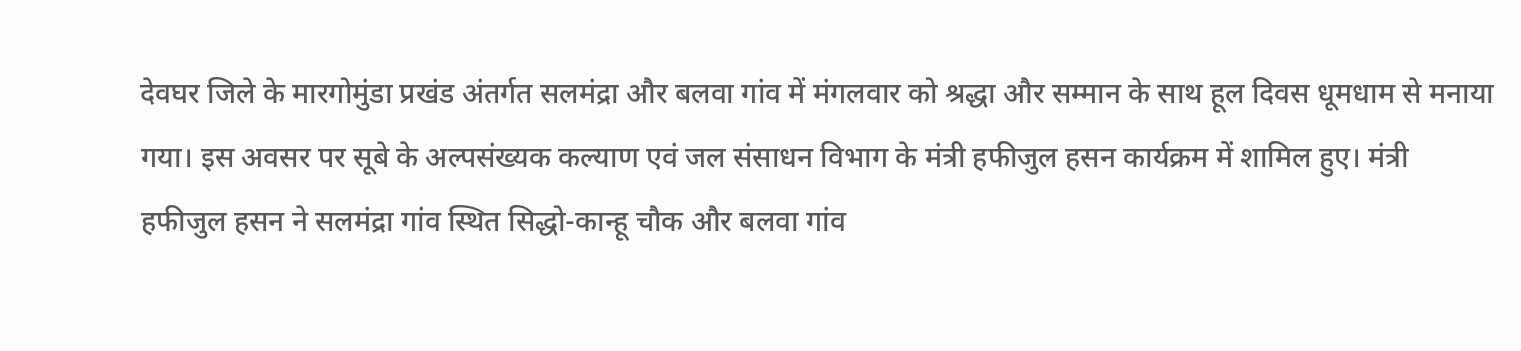देवघर जिले के मारगोमुंडा प्रखंड अंतर्गत सलमंद्रा और बलवा गांव में मंगलवार को श्रद्धा और सम्मान के साथ हूल दिवस धूमधाम से मनाया गया। इस अवसर पर सूबे के अल्पसंख्यक कल्याण एवं जल संसाधन विभाग के मंत्री हफीजुल हसन कार्यक्रम में शामिल हुए। मंत्री हफीजुल हसन ने सलमंद्रा गांव स्थित सिद्धो-कान्हू चौक और बलवा गांव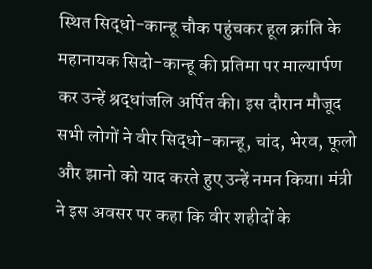स्थित सिद्धो-कान्हू चौक पहुंचकर हूल क्रांति के महानायक सिदो-कान्हू की प्रतिमा पर माल्यार्पण कर उन्हें श्रद्धांजलि अर्पित की। इस दौरान मौजूद सभी लोगों ने वीर सिद्धो-कान्हू, चांद, भेरव, फूलो और झानो को याद करते हुए उन्हें नमन किया। मंत्री ने इस अवसर पर कहा कि वीर शहीदों के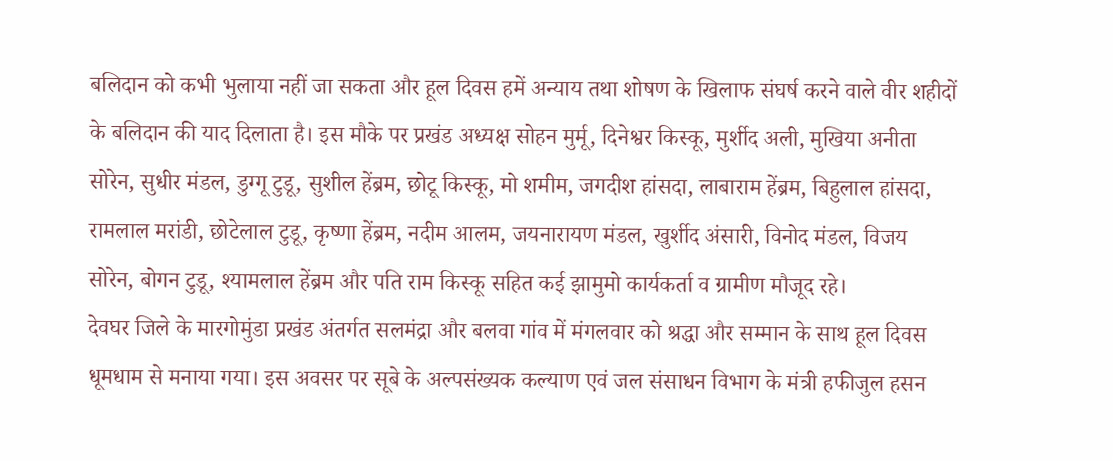बलिदान को कभी भुलाया नहीं जा सकता और हूल दिवस हमें अन्याय तथा शोषण के खिलाफ संघर्ष करने वाले वीर शहीदों के बलिदान की याद दिलाता है। इस मौके पर प्रखंड अध्यक्ष सोहन मुर्मू, दिनेश्वर किस्कू, मुर्शीद अली, मुखिया अनीता सोरेन, सुधीर मंडल, डुग्गू टुडू, सुशील हेंब्रम, छोटू किस्कू, मो शमीम, जगदीश हांसदा, लाबाराम हेंब्रम, बिहुलाल हांसदा, रामलाल मरांडी, छोटेलाल टुडू, कृष्णा हेंब्रम, नदीम आलम, जयनारायण मंडल, खुर्शीद अंसारी, विनोद मंडल, विजय सोरेन, बोगन टुडू, श्यामलाल हेंब्रम और पति राम किस्कू सहित कई झामुमो कार्यकर्ता व ग्रामीण मौजूद रहे।
देवघर जिले के मारगोमुंडा प्रखंड अंतर्गत सलमंद्रा और बलवा गांव में मंगलवार को श्रद्धा और सम्मान के साथ हूल दिवस धूमधाम से मनाया गया। इस अवसर पर सूबे के अल्पसंख्यक कल्याण एवं जल संसाधन विभाग के मंत्री हफीजुल हसन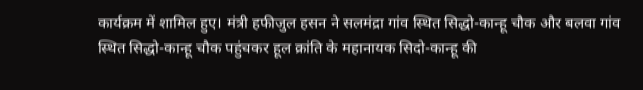कार्यक्रम में शामिल हुए। मंत्री हफीजुल हसन ने सलमंद्रा गांव स्थित सिद्धो-कान्हू चौक और बलवा गांव स्थित सिद्धो-कान्हू चौक पहुंचकर हूल क्रांति के महानायक सिदो-कान्हू की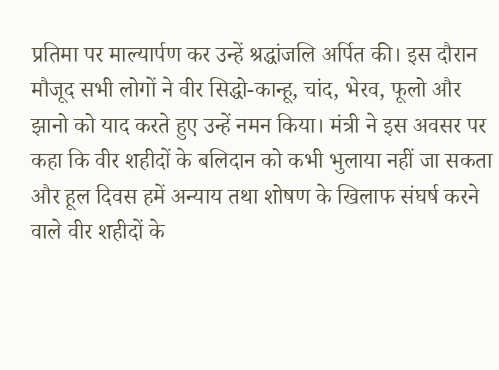प्रतिमा पर माल्यार्पण कर उन्हें श्रद्धांजलि अर्पित की। इस दौरान मौजूद सभी लोगों ने वीर सिद्धो-कान्हू, चांद, भेरव, फूलो और झानो को याद करते हुए उन्हें नमन किया। मंत्री ने इस अवसर पर कहा कि वीर शहीदों के बलिदान को कभी भुलाया नहीं जा सकता और हूल दिवस हमें अन्याय तथा शोषण के खिलाफ संघर्ष करने वाले वीर शहीदों के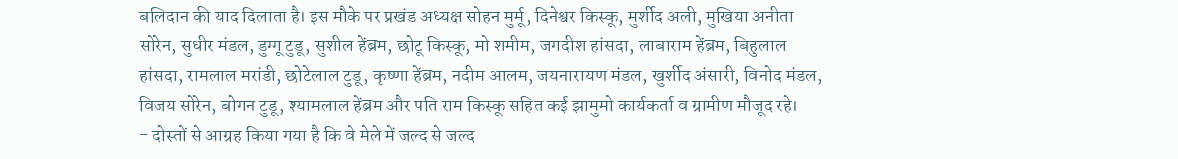बलिदान की याद दिलाता है। इस मौके पर प्रखंड अध्यक्ष सोहन मुर्मू, दिनेश्वर किस्कू, मुर्शीद अली, मुखिया अनीता सोरेन, सुधीर मंडल, डुग्गू टुडू, सुशील हेंब्रम, छोटू किस्कू, मो शमीम, जगदीश हांसदा, लाबाराम हेंब्रम, बिहुलाल हांसदा, रामलाल मरांडी, छोटेलाल टुडू, कृष्णा हेंब्रम, नदीम आलम, जयनारायण मंडल, खुर्शीद अंसारी, विनोद मंडल, विजय सोरेन, बोगन टुडू, श्यामलाल हेंब्रम और पति राम किस्कू सहित कई झामुमो कार्यकर्ता व ग्रामीण मौजूद रहे।
- दोस्तों से आग्रह किया गया है कि वे मेले में जल्द से जल्द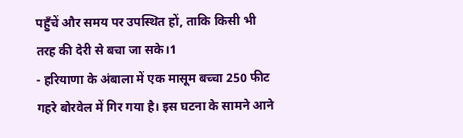पहुँचें और समय पर उपस्थित हों, ताकि किसी भी तरह की देरी से बचा जा सके।1
- हरियाणा के अंबाला में एक मासूम बच्चा 250 फीट गहरे बोरवेल में गिर गया है। इस घटना के सामने आने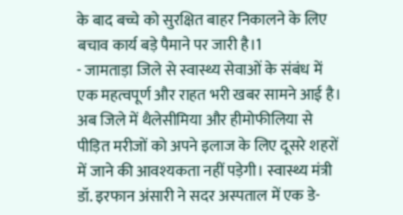के बाद बच्चे को सुरक्षित बाहर निकालने के लिए बचाव कार्य बड़े पैमाने पर जारी है।1
- जामताड़ा जिले से स्वास्थ्य सेवाओं के संबंध में एक महत्वपूर्ण और राहत भरी खबर सामने आई है। अब जिले में थैलेसीमिया और हीमोफीलिया से पीड़ित मरीजों को अपने इलाज के लिए दूसरे शहरों में जाने की आवश्यकता नहीं पड़ेगी। स्वास्थ्य मंत्री डॉ. इरफान अंसारी ने सदर अस्पताल में एक डे-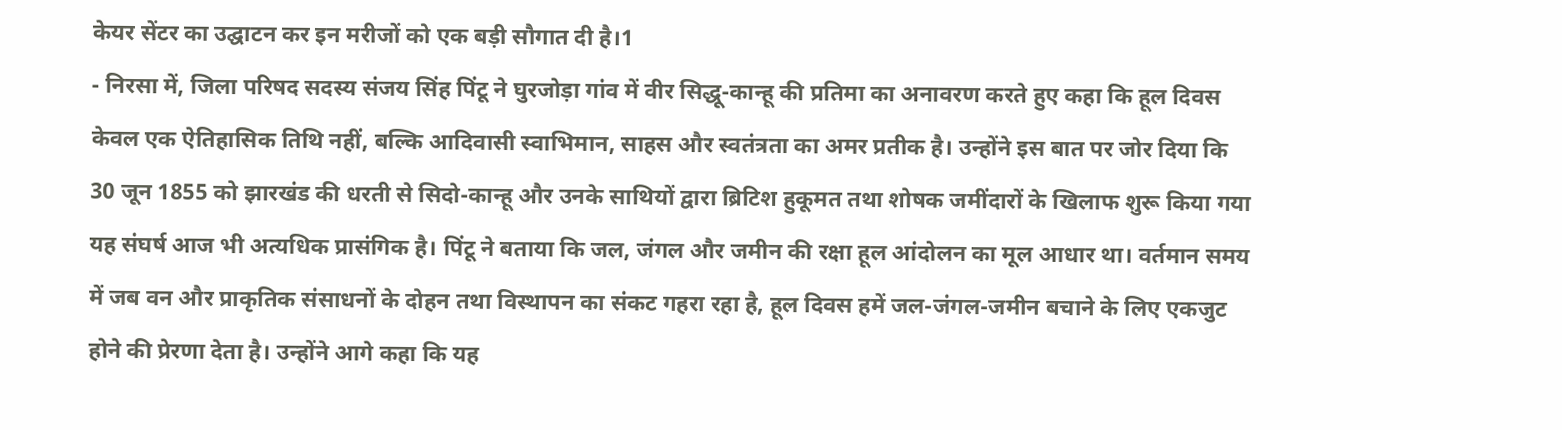केयर सेंटर का उद्घाटन कर इन मरीजों को एक बड़ी सौगात दी है।1
- निरसा में, जिला परिषद सदस्य संजय सिंह पिंटू ने घुरजोड़ा गांव में वीर सिद्धू-कान्हू की प्रतिमा का अनावरण करते हुए कहा कि हूल दिवस केवल एक ऐतिहासिक तिथि नहीं, बल्कि आदिवासी स्वाभिमान, साहस और स्वतंत्रता का अमर प्रतीक है। उन्होंने इस बात पर जोर दिया कि 30 जून 1855 को झारखंड की धरती से सिदो-कान्हू और उनके साथियों द्वारा ब्रिटिश हुकूमत तथा शोषक जमींदारों के खिलाफ शुरू किया गया यह संघर्ष आज भी अत्यधिक प्रासंगिक है। पिंटू ने बताया कि जल, जंगल और जमीन की रक्षा हूल आंदोलन का मूल आधार था। वर्तमान समय में जब वन और प्राकृतिक संसाधनों के दोहन तथा विस्थापन का संकट गहरा रहा है, हूल दिवस हमें जल-जंगल-जमीन बचाने के लिए एकजुट होने की प्रेरणा देता है। उन्होंने आगे कहा कि यह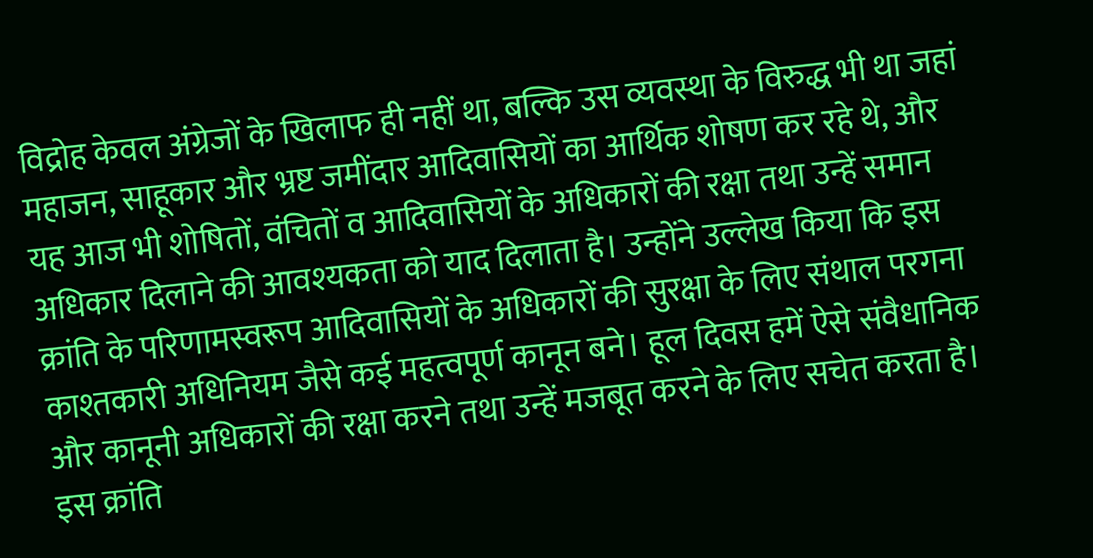विद्रोह केवल अंग्रेजों के खिलाफ ही नहीं था, बल्कि उस व्यवस्था के विरुद्ध भी था जहां महाजन, साहूकार और भ्रष्ट जमींदार आदिवासियों का आर्थिक शोषण कर रहे थे, और यह आज भी शोषितों, वंचितों व आदिवासियों के अधिकारों की रक्षा तथा उन्हें समान अधिकार दिलाने की आवश्यकता को याद दिलाता है। उन्होंने उल्लेख किया कि इस क्रांति के परिणामस्वरूप आदिवासियों के अधिकारों की सुरक्षा के लिए संथाल परगना काश्तकारी अधिनियम जैसे कई महत्वपूर्ण कानून बने। हूल दिवस हमें ऐसे संवैधानिक और कानूनी अधिकारों की रक्षा करने तथा उन्हें मजबूत करने के लिए सचेत करता है। इस क्रांति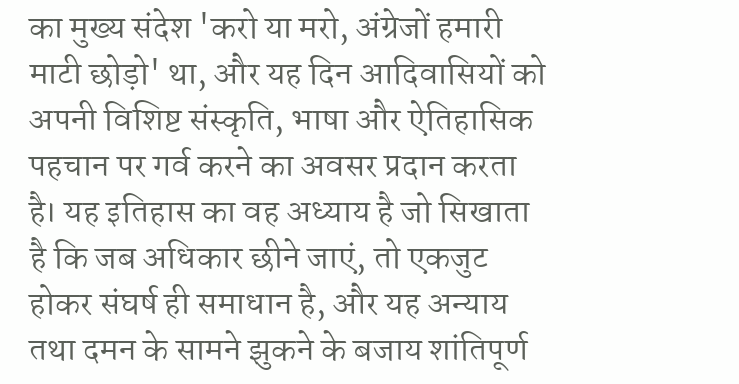का मुख्य संदेश 'करो या मरो, अंग्रेजों हमारी माटी छोड़ो' था, और यह दिन आदिवासियों को अपनी विशिष्ट संस्कृति, भाषा और ऐतिहासिक पहचान पर गर्व करने का अवसर प्रदान करता है। यह इतिहास का वह अध्याय है जो सिखाता है कि जब अधिकार छीने जाएं, तो एकजुट होकर संघर्ष ही समाधान है, और यह अन्याय तथा दमन के सामने झुकने के बजाय शांतिपूर्ण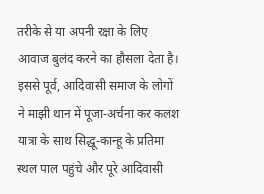तरीके से या अपनी रक्षा के लिए आवाज बुलंद करने का हौसला देता है। इससे पूर्व, आदिवासी समाज के लोगों ने माझी थान में पूजा-अर्चना कर कलश यात्रा के साथ सिद्धू-कान्हू के प्रतिमा स्थल पाल पहुंचे और पूरे आदिवासी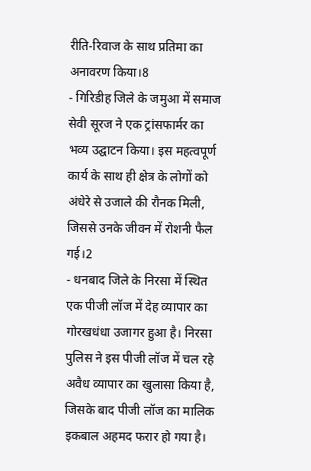रीति-रिवाज के साथ प्रतिमा का अनावरण किया।8
- गिरिडीह जिले के जमुआ में समाज सेवी सूरज ने एक ट्रांसफार्मर का भव्य उद्घाटन किया। इस महत्वपूर्ण कार्य के साथ ही क्षेत्र के लोगों को अंधेरे से उजाले की रौनक मिली, जिससे उनके जीवन में रोशनी फैल गई।2
- धनबाद जिले के निरसा में स्थित एक पीजी लॉज में देह व्यापार का गोरखधंधा उजागर हुआ है। निरसा पुलिस ने इस पीजी लॉज में चल रहे अवैध व्यापार का खुलासा किया है, जिसके बाद पीजी लॉज का मालिक इकबाल अहमद फरार हो गया है।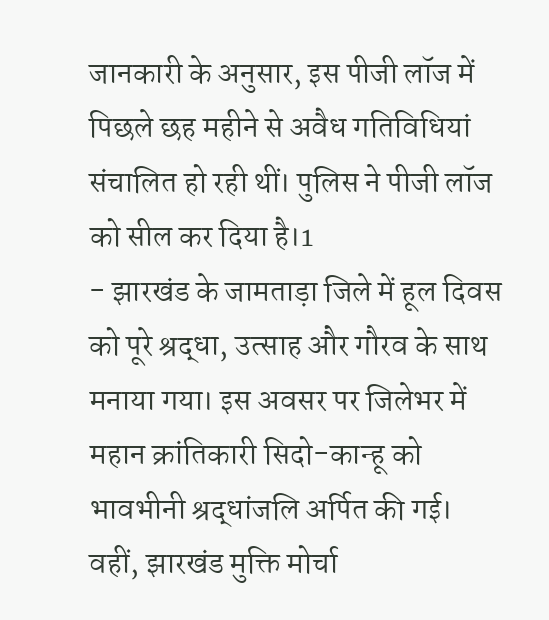जानकारी के अनुसार, इस पीजी लॉज में पिछले छह महीने से अवैध गतिविधियां संचालित हो रही थीं। पुलिस ने पीजी लॉज को सील कर दिया है।1
- झारखंड के जामताड़ा जिले में हूल दिवस को पूरे श्रद्धा, उत्साह और गौरव के साथ मनाया गया। इस अवसर पर जिलेभर में महान क्रांतिकारी सिदो-कान्हू को भावभीनी श्रद्धांजलि अर्पित की गई। वहीं, झारखंड मुक्ति मोर्चा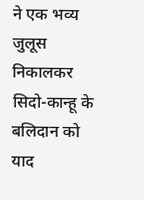ने एक भव्य जुलूस निकालकर सिदो-कान्हू के बलिदान को याद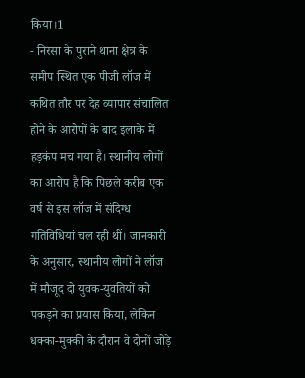किया।1
- निरसा के पुराने थाना क्षेत्र के समीप स्थित एक पीजी लॉज में कथित तौर पर देह व्यापार संचालित होने के आरोपों के बाद इलाके में हड़कंप मच गया है। स्थानीय लोगों का आरोप है कि पिछले करीब एक वर्ष से इस लॉज में संदिग्ध गतिविधियां चल रही थीं। जानकारी के अनुसार, स्थानीय लोगों ने लॉज में मौजूद दो युवक-युवतियों को पकड़ने का प्रयास किया, लेकिन धक्का-मुक्की के दौरान वे दोनों जोड़े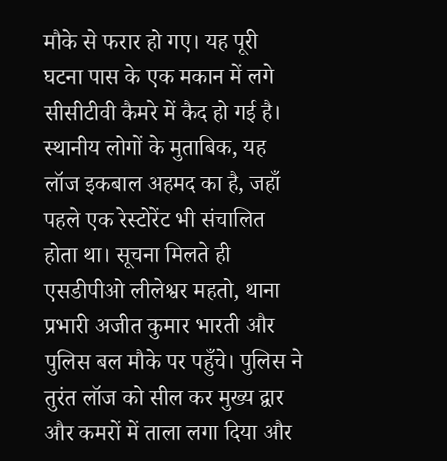मौके से फरार हो गए। यह पूरी घटना पास के एक मकान में लगे सीसीटीवी कैमरे में कैद हो गई है। स्थानीय लोगों के मुताबिक, यह लॉज इकबाल अहमद का है, जहाँ पहले एक रेस्टोरेंट भी संचालित होता था। सूचना मिलते ही एसडीपीओ लीलेश्वर महतो, थाना प्रभारी अजीत कुमार भारती और पुलिस बल मौके पर पहुँचे। पुलिस ने तुरंत लॉज को सील कर मुख्य द्वार और कमरों में ताला लगा दिया और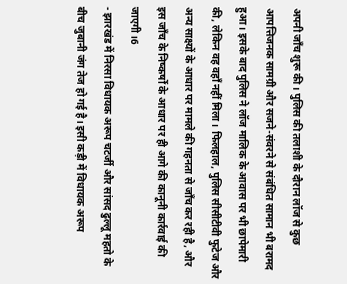अपनी जाँच शुरू की। पुलिस की तलाशी के दौरान लॉज से कुछ आपत्तिजनक सामग्री और सजने-संवरने से संबंधित सामान भी बरामद हुआ। इसके बाद पुलिस ने लॉज मालिक के आवास पर भी छापेमारी की, लेकिन वह वहाँ नहीं मिला। फिलहाल, पुलिस सीसीटीवी फुटेज और अन्य साक्ष्यों के आधार पर मामले की गहनता से जाँच कर रही है, और इस जाँच के निष्कर्षों के आधार पर ही आगे की कानूनी कार्रवाई की जाएगी।6
- झारखंड में निरसा विधायक अरूप चटर्जी और सांसद ढुल्लू महतो के बीच जुबानी जंग तेज हो गई है। इसी कड़ी में विधायक अरूप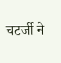चटर्जी ने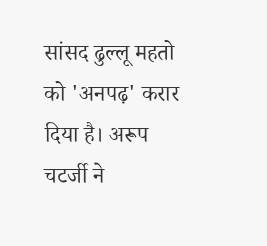सांसद ढुल्लू महतो को 'अनपढ़' करार दिया है। अरूप चटर्जी ने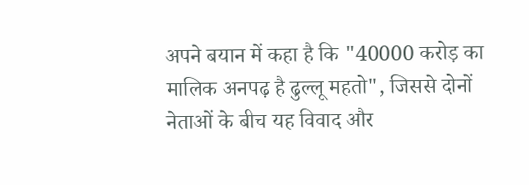अपने बयान में कहा है कि "40000 करोड़ का मालिक अनपढ़ है ढुल्लू महतो", जिससे दोनों नेताओं के बीच यह विवाद और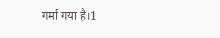गर्मा गया है।1